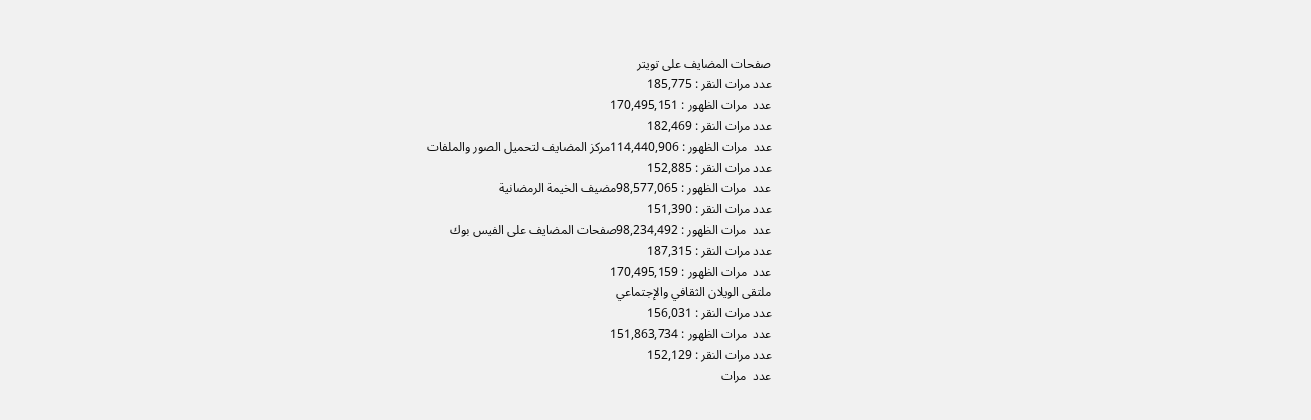صفحات المضايف على تويتر
عدد مرات النقر : 185,775
عدد  مرات الظهور : 170,495,151
عدد مرات النقر : 182,469
عدد  مرات الظهور : 114,440,906مركز المضايف لتحميل الصور والملفات
عدد مرات النقر : 152,885
عدد  مرات الظهور : 98,577,065مضيف الخيمة الرمضانية
عدد مرات النقر : 151,390
عدد  مرات الظهور : 98,234,492صفحات المضايف على الفيس بوك
عدد مرات النقر : 187,315
عدد  مرات الظهور : 170,495,159
ملتقى الويلان الثقافي والإجتماعي
عدد مرات النقر : 156,031
عدد  مرات الظهور : 151,863,734
عدد مرات النقر : 152,129
عدد  مرات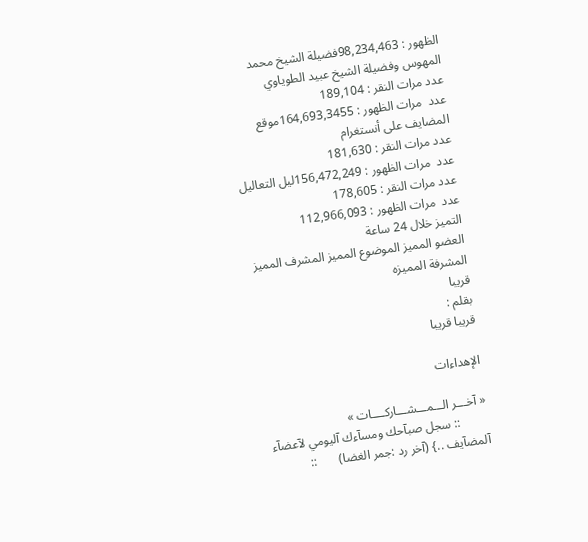الظهور : 98,234,463فضيلة الشيخ محمد المهوس وفضيلة الشيخ عبيد الطوياوي
عدد مرات النقر : 189,104
عدد  مرات الظهور : 164,693,3455موقع المضايف على أنستغرام
عدد مرات النقر : 181,630
عدد  مرات الظهور : 156,472,249ليل التعاليل
عدد مرات النقر : 178,605
عدد  مرات الظهور : 112,966,093
التميز خلال 24 ساعة
العضو المميز الموضوع المميز المشرف المميز المشرفة المميزه
قريبا
بقلم :
قريبا قريبا

الإهداءات

« آخـــر الـــمـــشـــاركــــات »
         :: سجل صبآحك ومسآءك آليومي لآعضآء آلمضآيف ..} (آخر رد :جمر الغضا)       ::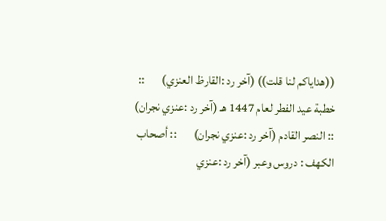((هداياكم لنا قلت)) (آخر رد :القارظ العنزي)       :: خطبة عيد الفطر لعام 1447 هـ (آخر رد :عنزي نجران)       :: النصر القادم (آخر رد :عنزي نجران)       :: أصحاب الكهف : دروس وعبر (آخر رد :عنزي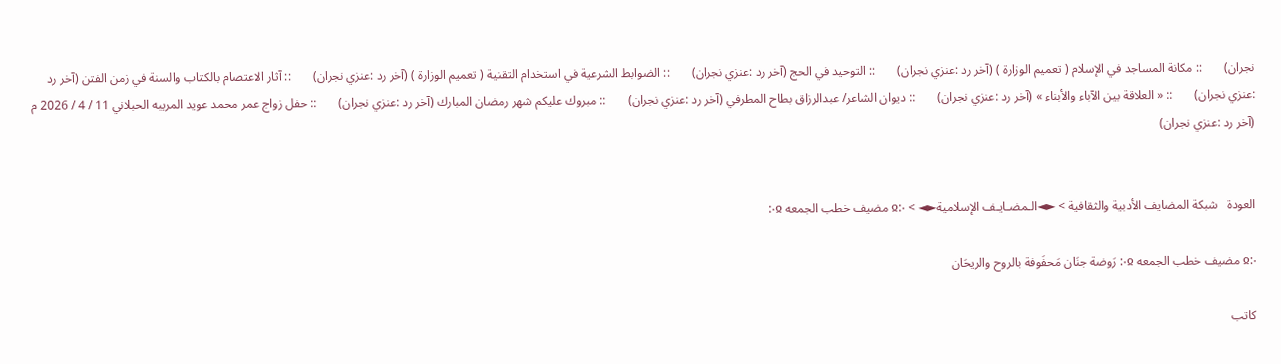نجران)       :: مكانة المساجد في الإسلام ( تعميم الوزارة ) (آخر رد :عنزي نجران)       :: التوحيد في الحج (آخر رد :عنزي نجران)       :: الضوابط الشرعية في استخدام التقنية ( تعميم الوزارة ) (آخر رد :عنزي نجران)       :: آثار الاعتصام بالكتاب والسنة في زمن الفتن (آخر رد :عنزي نجران)       :: « العلاقة بين الآباء والأبناء » (آخر رد :عنزي نجران)       :: ديوان الشاعر/ عبدالرزاق بطاح المطرفي (آخر رد :عنزي نجران)       :: مبروك عليكم شهر رمضان المبارك (آخر رد :عنزي نجران)       :: حفل زواج عمر محمد عويد المريبه الحبلاني 11 / 4 / 2026 م (آخر رد :عنزي نجران)


العودة   شبكة المضايف الأدبية والثقافية > ►◄الـمضـايـف الإسلامية►◄ > ჲ჻ مضيف خطب الجمعه ჻ჲ

ჲ჻ مضيف خطب الجمعه ჻ჲ رَوضة جنَان مَحفَوفة بالروح والريحَان

كاتب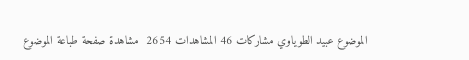الموضوع عبيد الطوياوي مشاركات 46 المشاهدات 2654  مشاهدة صفحة طباعة الموضوع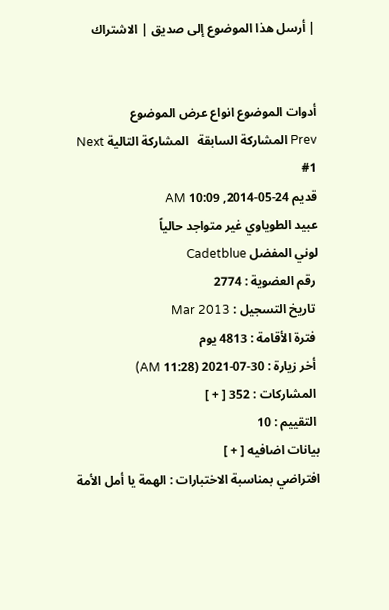| أرسل هذا الموضوع إلى صديق | الاشتراك


أدوات الموضوع انواع عرض الموضوع
Prev المشاركة السابقة   المشاركة التالية Next
#1
قديم 24-05-2014, 10:09 AM
عبيد الطوياوي غير متواجد حالياً
لوني المفضل Cadetblue
 رقم العضوية : 2774
 تاريخ التسجيل : Mar 2013
 فترة الأقامة : 4813 يوم
 أخر زيارة : 30-07-2021 (11:28 AM)
 المشاركات : 352 [ + ]
 التقييم : 10
بيانات اضافيه [ + ]
افتراضي بمناسبة الاختبارات : الهمة يا أمل الأمة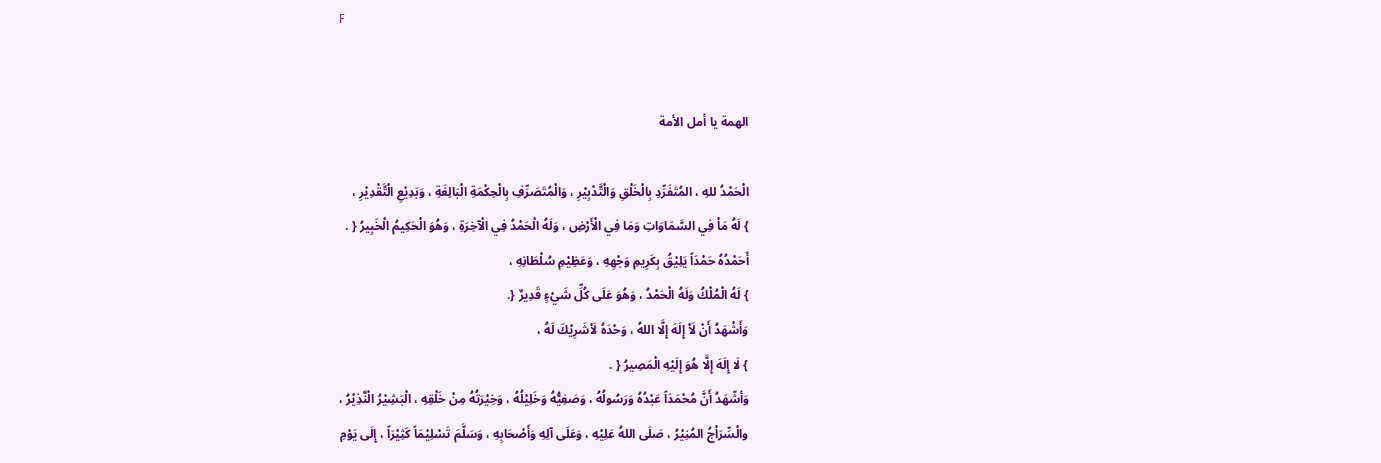F


الهمة يا أمل الأمة

الْحَمْدُ للهِ ، المُتَفَرِّدِ بِالْخَلْقِ وَالْتَّدْبِيْرِ ، وَالْمُتَصَرِّفِ بِالْحِكْمَةِ الْبَالِغَةِ ، وَبَدِيْعِ الْتَّقْدِيْرِ ،
} لَهُ مَاْ فِي السَّمَاوَاتِ وَمَا فِي الْأَرْضِ ، وَلَهُ الْحَمْدُ فِي الْآخِرَةِ ، وَهُوَ الْحَكِيمُ الْخَبِيرُ { .
أَحَمْدُهُ حَمْدَاً يَلِيْقُ بِكَرِيمِ وَجْهِهِ ، وَعَظِيْمِ سُلْطَانِهِ ،
} لَهُ الْمُلْكُ وَلَهُ الْحَمْدُ ، وَهُوَ عَلَى كُلِّ شَيْءٍ قَدِيرٌ {.
وَأَشْهَدُ أَنْ لَاْ إِلَهَ إِلَّا اللهُ ، وَحْدَهُ لَاْشَرِيْكَ لَهُ ،
} لَا إِلَهَ إِلَّا هُوَ إِلَيْهِ الْمَصِيرُ { .
وَأشّهَدُ أَنَّ مُحْمَدَاً عَبْدُهُ وَرَسُولُهُ ، وَصَفِيُّهُ وَخَلِيْلُهُ ، وَخِيْرَتُهُ مِنْ خَلْقِهِ ، الْبَشِيْرُ الْنَّذِيْرُ ،
والْسِّرَاْجُ المُنِيْرُ ، صَلَى اللهُ عَلِيْهِ ، وَعَلَى آلِهِ وَأَصْحَابِهِ ، وَسَلَّمَ تَسْلِيْمَاً كَثِيْرَاً ، إِلَى يَوْمِ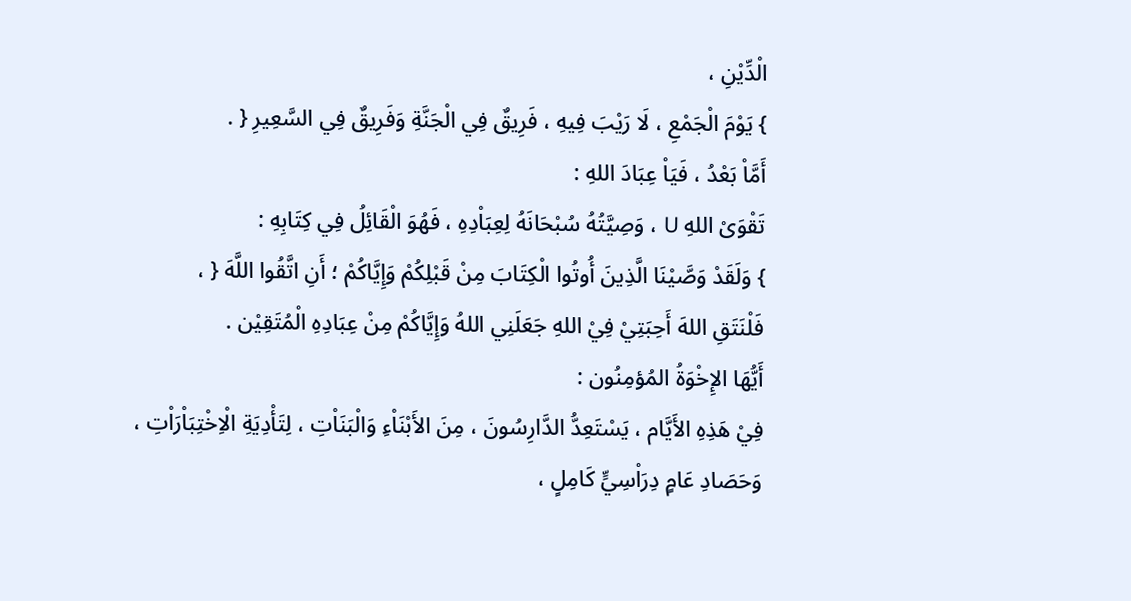الْدِّيْنِ ،
} يَوْمَ الْجَمْعِ ، لَا رَيْبَ فِيهِ ، فَرِيقٌ فِي الْجَنَّةِ وَفَرِيقٌ فِي السَّعِيرِ { .
أَمَّاْ بَعْدُ ، فَيَاْ عِبَادَ اللهِ :
تَقْوَىْ اللهِ U ، وَصِيَّتُهُ سُبْحَانَهُ لِعِبَاْدِهِ ، فَهُوَ الْقَائِلُ فِي كِتَابِهِ :
} وَلَقَدْ وَصَّيْنَا الَّذِينَ أُوتُوا الْكِتَابَ مِنْ قَبْلِكُمْ وَإِيَّاكُمْ ؛ أَنِ اتَّقُوا اللَّهَ { ،
فَلْنَتَقِ اللهَ أَحِبَتِيْ فِيْ اللهِ جَعَلَنِي اللهُ وَإِيَّاكُمْ مِنْ عِبَادِهِ الْمُتَقِيْن .
أَيُّهَا الإِخْوَةُ المُؤمِنُون :
فِيْ هَذِهِ الأَيَّام ، يَسْتَعِدُّ الدَّارِسُونَ ، مِنَ الأَبْنَاْءِ وَالْبَنَاْتِ ، لِتَأْدِيَةِ الْاِخْتِبَاْرَاْتِ ،
وَحَصَادِ عَامٍ دِرَاْسِيٍّ كَامِلٍ ،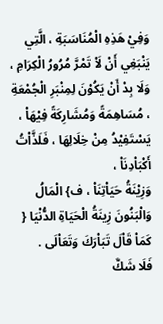وَفِيْ هَذِهِ الْمُنَاسَبَةِ ، الَّتِي يَنْبَغِي أَنْ لَاْ تَمْرَّ مُرُورُ الْكِرَامِ ،
وَلَا بِدْ أَنْ يَكُوْنَ لِمِنْبَرِ الْجُمْعَةِ ، مُسَاهِمَةً وَمُشَارِكَةً فِيْهَاْ ، يَسْتَفِيْدُ مِنْ خِلَالِهَا ، فَلَذَّاْتُ أَكْبَاْدِنَاْ ،
وَزِيْنَةُ حَيَاْتِنَاْ ، ف} الْمَالُ وَالْبَنُونَ زِينَةُ الْحَيَاةِ الدُّنْيَا { كَمَاْ قَاْلَ تَبَاْرَكَ وَتَعَاْلَى .
فَلَا شَكَّ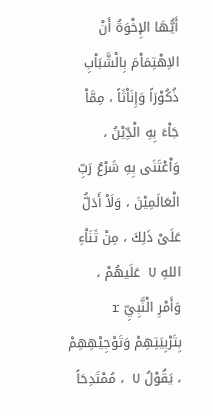أَيُّهَا الإِخْوَةُ أَنْ الاِهْتِمَاْمَ بِالْشَّبَاْبِ ذُكُوْرَاً وَإِنَاْثَاً ، مِمَّاْ جَاْءَ بِهِ الْدِّيْنُ ،
وَاْعْتَنَى بِهِ شَرْعُ رَبِّ الْعَالَمِيْنَ ، وَلَاْ أَدَلُّ عَلَىْ ذَلِكَ ، مِنْ ثَنَاْءِ اللهِ U عَلَيهُمْ ،
وَأَمْرِ الْنَّبِيِّ r بِتَرْبِيَتِهِمْ وَتَوْجِيْهِهِمْ ، يَقُوْلُ U ، مُمْتَدِحَاً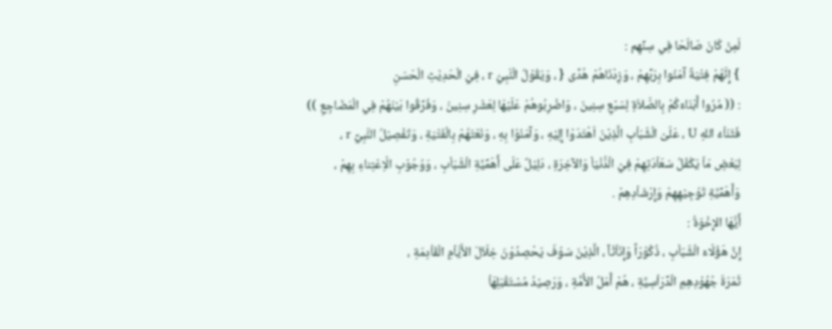لَمِنْ كَانَ صَالَحَا فِي سِنِّهِم :
} إِنَّهُمْ فِتْيَةٌ آمَنُوا بِرَبِّهِمْ ، وَزِدْنَاهُمْ هُدًى { ، وَيَقُوْلُ الْنَّبِيُ r ، فِيْ الْحَدِيْثِ الْحَسَنِ
: (( مُرُوا أَبْنَاءَكُمْ بِالصَّلاَةِ لِسَبْعِ سِنِينَ ، وَاضْرِبُوهُمْ عَلَيْهَا لِعَشْرِ سِنِينَ ، وَفَرِّقُوا بَيْنَهُمْ فِي الْمَضَاجِعِ ))
فَثَنَاْءُ اللهِ U ، عَلَىْ الْشَّبَاْبِ الَّذِيْنَ اَهْتَدَوْا إِلِيْهِ ، وَآمَنُوْا بِهِ ، وَنَعْتَهُمْ بِالْفَتْيَةِ ، وَتَفْصِيْلُ النَّبِيِّ r ،
لِبَعْضِ مَاْ يَكْفُلُ سَعَاْدَتِهِمْ فِيْ الْدُّنْيَاْ وَالآخِرَةِ ، دَلِيْلٌ عَلَى أَهَمِّيَّةِ الْشَّبَاْبِ ، وَوُجُوْبِ الْاِعْتِناءِ بِهِمْ ،
وَأَهَمِّيَّةِ تَوْجِيْهِهِمْ وَإِرْشَاْدِهِمْ .
أَيُّهَا الإِخْوَةُ :
إِنَّ هَؤُلَاءَ الْشَّبَاْبِ ، ذُكُوْرَاً وَإِنَاْثَاً ، الَّذِيْنَ سَوْفَ يَحْصِدُوْنَ خِلَاْلَ الأَيَّاْمِ الْقَاْدِمَةِ ،
ثَمَرَةَ جُهُوْدِهِمِ الْدِّرَاْسِيَّةِ ، هُمْ أَمَلُ الأُمَّةِ ، وَرَصِيْدُ مُسْتَقْبَلِهَاْ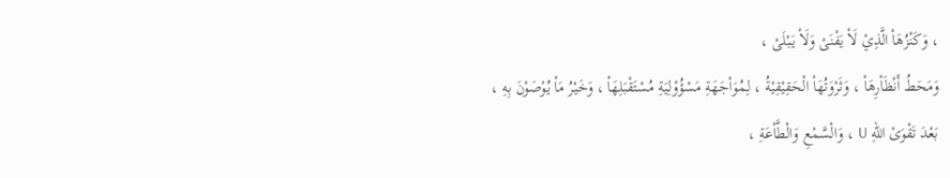، وَكَنْزُهَاْ الَّذِيْ لَاْ يَفْنَىْ وَلَاْ يَبْلَىْ ،
وَمَحَطُ أَنْظَاْرِهَاْ ، وَثَرْوَتُهَاْ الْحَقِيْقِيْةُ ، لِمُوَاْجَهَةِ مَسْؤُوْلِيَةِ مُسْتَقْبَلِهَاْ ، وَخَيْرُ مَاْ يُوْصَوْنَ بِهِ ،
بَعْدَ تَقْوَىْ اللهِ U ، وَالْسَّمْعِ وَالْطَّاْعَةِ ،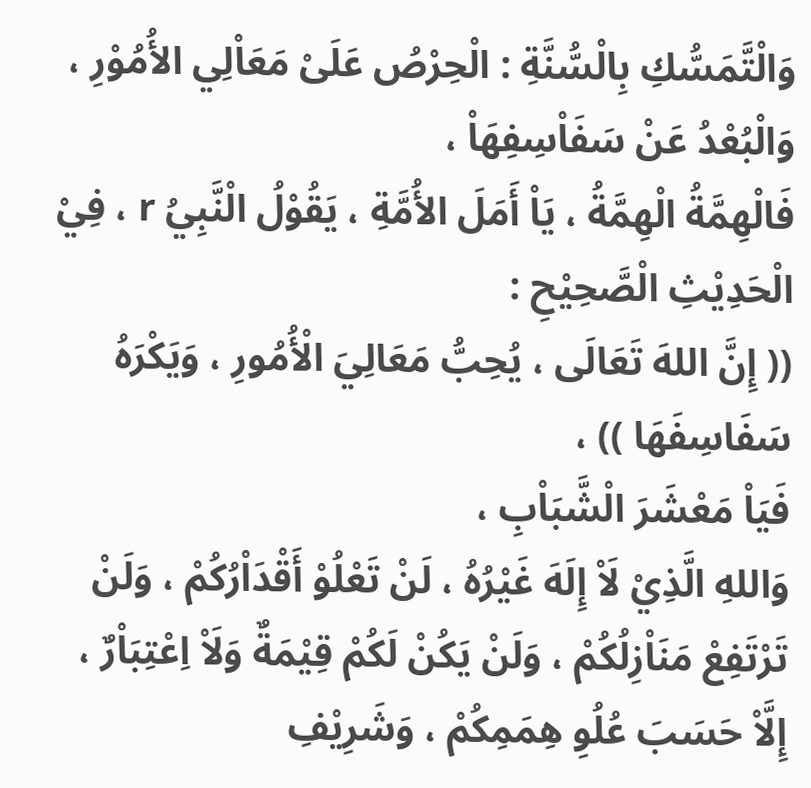وَالْتَّمَسُّكِ بِالْسُّنَّةِ : الْحِرْصُ عَلَىْ مَعَاْلِي الأُمُوْرِ ، وَالْبُعْدُ عَنْ سَفَاْسِفِهَاْ ،
فَالْهِمَّةُ الْهِمَّةُ ، يَاْ أَمَلَ الأُمَّةِ ، يَقُوْلُ الْنَّبِيُ r ، فِيْ الْحَدِيْثِ الْصَّحِيْحِ :
(( إِنَّ اللهَ تَعَالَى ، يُحِبُّ مَعَالِيَ الْأُمُورِ ، وَيَكْرَهُ سَفَاسِفَهَا )) ،
فَيَاْ مَعْشَرَ الْشَّبَاْبِ ،
وَاللهِ الَّذِيْ لَاْ إِلَهَ غَيْرُهُ ، لَنْ تَعْلُوْ أَقْدَاْرُكُمْ ، وَلَنْ تَرْتَفِعْ مَنَاْزِلُكُمْ ، وَلَنْ يَكُنْ لَكُمْ قِيْمَةٌ وَلَاْ اِعْتِبَاْرٌ ،
إِلَّاْ حَسَبَ عُلُوِ هِمَمِكُمْ ، وَشَرِيْفِ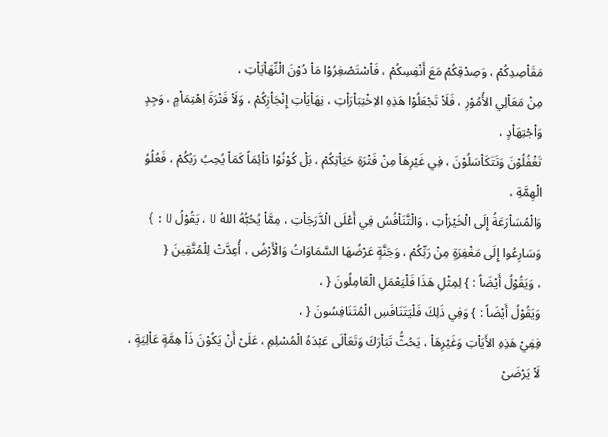مَقَاْصِدِكُمْ ، وَصِدْقِكُمْ مَعَ أَنْفِسِكُمْ ، فَاْسْتَصْغِرُوْا مَاْ دُوْنَ الْنِّهَاْيَاْتِ ،
مِنْ مَعَاْلِي الأُمُوْرِ ، فَلَاْ تَجْعَلُوْا هَذِهِ الاِخْتِبَاْرَاْتِ ، نِهَاْيَاْتِ إِنْجَاْزِكُمْ ، وَلَاْ فَتْرَةَ اِهْتِمَاْمٍ ، وَجِدٍ وَاْجْتِهَاْدٍ ،
تَغْفُلُوْنَ وَتَتَكَاْسَلُوْنَ ، فِي غَيْرِهَاْ مِنْ فَتْرَةِ حَيَاْتِكُمْ ، بَلْ كُوْنُوْا دَاْئِمَاً كَمَاْ يُحِبُ رَبُكُمْ ، فَعُلُوُ الْهِمَّةِ ،
وَالْمُسَاْرَعَةُ إِلَى الْخَيْرَاْتِ ، وَالْتَّنَاْفُسُ فِي أَعْلَى الْدَّرَجَاْتِ ، مِمَّاْ يُحُبُّهُ اللهُ U ، يَقُوْلُ U : }
وَسَارِعُوا إِلَى مَغْفِرَةٍ مِنْ رَبِّكُمْ ، وَجَنَّةٍ عَرْضُهَا السَّمَاوَاتُ وَالْأَرْضُ ، أُعِدَّتْ لِلْمُتَّقِينَ {
، وَيَقُوْلُ أَيْضَاً : } لِمِثْلِ هَذَا فَلْيَعْمَلِ الْعَامِلُونَ { ،
وَيَقُوْلُ أَيْضَاً : } وَفِي ذَلِكَ فَلْيَتَنَافَسِ الْمُتَنَافِسُونَ { ،
فِفِيْ هَذِهِ الأَيَاْتِ وَغَيْرِهَاْ ، يَحُثُّ تَبَاْرَكَ وَتَعَاْلَى عَبْدَهُ الْمُسْلِمِ ، عَلَىْ أَنْ يَكُوْنَ ذَاْ هِمَّةٍ عَاْلِيَةٍ ،
لَاْ يَرْضَىْ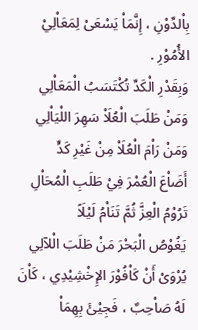بِاْلدِّوْنِ ، إِنَّمَاْ يَسْعَىْ لِمَعَاْلِيْ الأُمُوْرِ .
وَبِقَدْرِ الْكَدِّ تُكْتَسَبُ الْمَعَاْلِي
وَمَنْ طَلَبَ الْعُلَاْ سَهِرَ اللْيَاْلِي
وَمَنْ رَاْمَ الْعُلَاْ مِنْ غَيْرِ كَدٍّ
أَضَاْعَ الْعُمْرَ فِيْ طَلَبِ الْمُحَاْلِ
تَرُوْمُ الْعِزَّ ثُمَّ تَنَاْمُ لَيْلَاً
يَغُوْصُ الْبَحْرَ مَنْ طَلَبَ الْلآلِي
يُرْوَىْ أَنْ كَاْفُوْرَ الإِخْشِيْدِي ، كَاْنَ لَهُ صَاْحِبٌ ، فَجِيْئَ بِهِمَاْ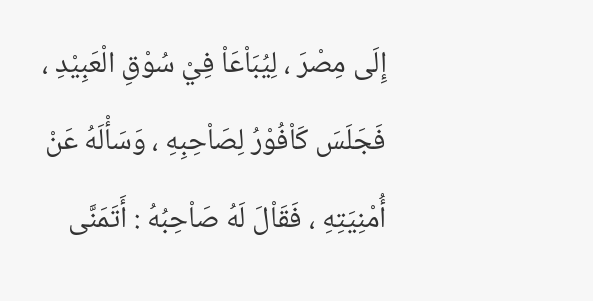إِلَى مِصْرَ ، لِيُبَاْعَاْ فِيْ سُوْقِ الْعَبِيْدِ ،
فَجَلَسَ كَاْفُوْرُ لِصَاْحِبِهِ ، وَسَأْلَهُ عَنْ أُمْنِيَتِهِ ، فَقَاْلَ لَهُ صَاْحِبُهُ : أَتَمَنَّى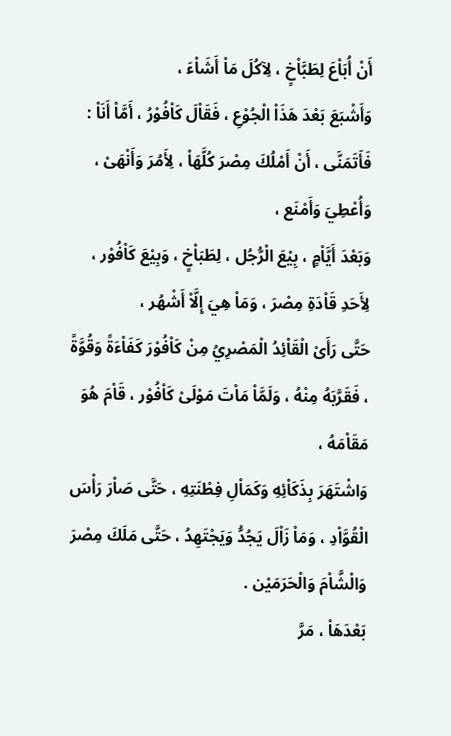أَنْ أُبَاْعَ لِطَبَّاْخٍ ، لِآكُلَ مَاْ أَشَاْءَ ،
وَأَشْبَعَ بَعْدَ هَذَاْ الْجُوْعِ ، فَقَاْلَ كَاْفُوْرُ ، أَمَّاْ أَنَاْ : فَأَتَمَنَّى ، أَنْ أَمْلُكَ مِصْرَ كُلَّهَاْ ، لِأَمُرَ وَأَنْهَىْ ، وَأُعْطِيَ وَأَمْنَع ،
وَبَعْدَ أَيَّاْمٍ ، بِيْعَ الْرُّجُل ، لِطَبَاْخٍ ، وَبِيْعَ كَاْفُوْر ، لِأَحَدِ قَاْدَةِ مِصْرَ ، وَمَاْ هِيَ إِلَّاْ أَشْهُر ،
حَتَّى رَأَىْ الْقَاْئِدُ الْمَصْرِيُ مِنْ كَاْفُوْرَ كَفَاْءَةً وَقُوَّةً ، فَقَرَّبَهُ مِنْهُ ، وَلَمَّاْ مَاْتَ مَوْلَىْ كَاْفُوْر ، قَاْمَ هُوَ مَقَاْمَهُ ،
وَاشْتَهَرَ بِذَكَاْئِهِ وَكَمَاْلِ فِطْنَتِهِ ، حَتَّى صَاْرَ رَأْسَ الْقُوَّاْدِ ، وَمَاْ زَاْلَ يَجُدُّ وَيَجْتَهِدُ ، حَتَّى مَلَكَ مِصْرَ وَالْشَّاْمَ وَالْحَرَمَيْن .
بَعْدَهَاْ ، مَرَّ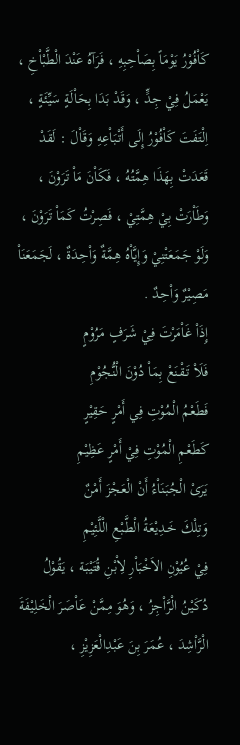كَاْفُوْرُ يَوْمَاً بِصَاْحِبِهِ ، فَرَآهُ عَنْدَ الْطَّبْاْخِ ، يَعْمَلُ فِيْ جِدٍّ ، وَقَدْ بَدَا بِحَاْلَةٍ سَيِّئَةٍ ،
اِلْتَفَتَ كَاْفُوْرُ إِلَى أَتْبَاْعِهِ وَقَاْلَ : لَقَدْ قَعَدَتْ بِهَذَا هِمَّتُهُ ، فَكَاْنَ مَاْ تَرَوْنَ ، وَطَاْرَتْ بِيْ هِمَّتِيْ ، فَصِرْتُ كَمَاْ تَرَوْنَ ،
وَلَوْ جَمَعَتْنِيْ وَإِيَّاْهُ هِمَّةٌ وَاْحِدَةٌ ، لَجَمَعَنَاْ مَصِيْرٌ وَاْحِدٌ .
إِذَاْ غَاْمَرْتَ فِيْ شَرَفٍ مَرُوْمٍ
فَلَاْ تَـقْـنَعْ بِمَاْ دُوْنَ الْنُّجُوْمِ
فَطَعْمُ الْمُوْتِ فِي أَمْرٍ حَقِيْرٍ
كَطَعْمِ الْمُوْتِ فِيْ أَمْرٍ عَظِيْمِ
يَرَىْ الْجُبَنَاْءُ أَنْ الْعَجْزَ أَمْنٌ
وَتِلْكَ خَـدِيْعَةُ الْطَّـبْعِ الْلَّئِيْمِ
فِيْ عُيُوْنِ الاَخْبَاْرِ لِاْبْنِ قُتَيْبَة ، يَقُوْلُ دُكَيْنُ الْرَّاْجِزُ ، وَهُوَ مِمَّنْ عَاْصَرَ الْخَلِيْفَةَ الْرَّاْشِدَ ، عُمَرَ بِنَ عَبْدِالْعَزِيْزِ ،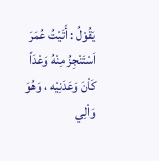يَقُوْلُ : أَتَيْتُ عُمَرَ اَسْتَنْجِزُ مِنْهُ وَعْدَاً كَاْنَ وَعَدَنِيْه ، وَهُوَ وَاْلِي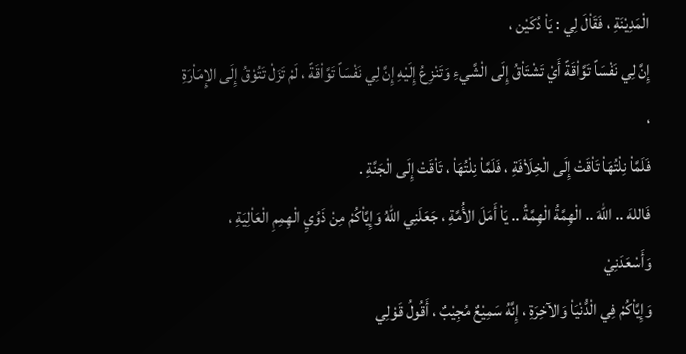الْمَدِيْنَةِ ، فَقَاْلَ لِي : يَاْ دُكَيْن ،
إِنَّ لِي نَفْسَاً تَوَّاْقَةً أَيْ تَشْتَاْقُ إِلَى الْشَّيءِ وَتَنْزِعُ إِلَيْهِ إِنَّ لِي نَفْسَاً تَوَّاْقَةً ، لَمْ تَزَلْ تَتُوْقُ إِلَى الإِمَاْرَةِ ،
فَلَمَّاْ نِلْتُهَاْ تَاْقَتْ إِلَى الْخِلَاْفَةِ ، فَلَمَّاْ نِلْتُهَاْ ، تَاْقَتْ إِلَى الْجَنَّةِ .
فَاللهَ .. اللهَ .. الْهِمَّةُ الْهِمَّةُ .. يَاْ أَمَلَ الأُمَّةِ ، جَعَلَنِي اللهُ وَإِيَّاْكُمْ مِنْ ذَوُيِ الْهِمِمِ الْعَاْلِيَةِ ، وَأَسْعَدَنِيْ
وَإِيَّاْكُمْ فِي الْدُّنْيَاْ وَالآخِرَةِ ، إِنَّهُ سَمِيْعٌ مُجِيْبٌ ، أَقُولُ قَوْلِي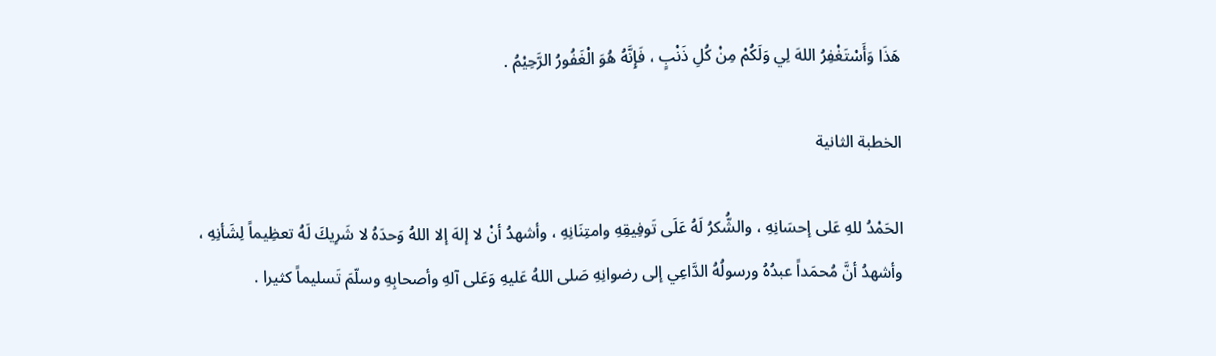هَذَا وَأَسْتَغْفِرُ اللهَ لِي وَلَكُمْ مِنْ كُلِ ذَنْبٍ ، فَإِنَّهُ هُوَ الْغَفُورُ الرَّحِيْمُ .

الخطبة الثانية

الحَمْدُ للهِ عَلى إحسَانِهِ ، والشُّكرُ لَهُ عَلَى تَوفِيقِهِ وامتِنَانِهِ ، وأشهدُ أنْ لا إلهَ إلا اللهُ وَحدَهُ لا شَرِيكَ لَهُ تعظِيماً لِشَأنِهِ ،
وأشهدُ أنَّ مُحمَداً عبدُهُ ورسولُهُ الدَّاعِي إلى رضوانِهِ صَلى اللهُ عَليهِ وَعَلى آلهِ وأصحابِهِ وسلّمَ تَسليماً كثيرا .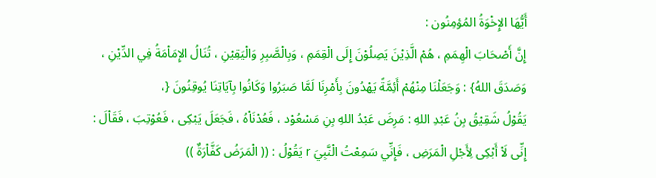أَيُّهَا الإِخْوَةُ المُؤمِنُون :
إِنَّ أَصْحَابَ الْهِمَمِ ، هُمْ الَّذِيْنَ يَصِلُوْنَ إِلَى الْقِمَمِ ، وَبِالْصَّبِرِ وَالْيَقِيْنِ ، تُنَالُ الإِمَاْمَةُ فِي الدِّيْنِ ،
وَصَدَقَ اللهُ} : وَجَعَلْنَا مِنْهُمْ أَئِمَّةً يَهْدُونَ بِأَمْرِنَا لَمَّا صَبَرُوا وَكَانُوا بِآيَاتِنَا يُوقِنُونَ {،
يَقُوْلُ شَقِيْقُ بِنُ عَبْدِ اللهِ : مَرِضَ عَبْدُ اللهِ بِنِ مَسْعُوْد ، فَعُدْنَاْهُ ، فَجَعَلَ يَبْكِى ، فَعُوْتِبَ ، فَقَاْلَ :
إِنِّى لَاْ أَبْكِى لِأَجْلِ الْمَرَضِ ، فَإِنِّي سَمِعْتُ الْنَّبِيَ r يَقُوْلُ : (( الْمَرَضُ كَفَّاْرَةٌ ))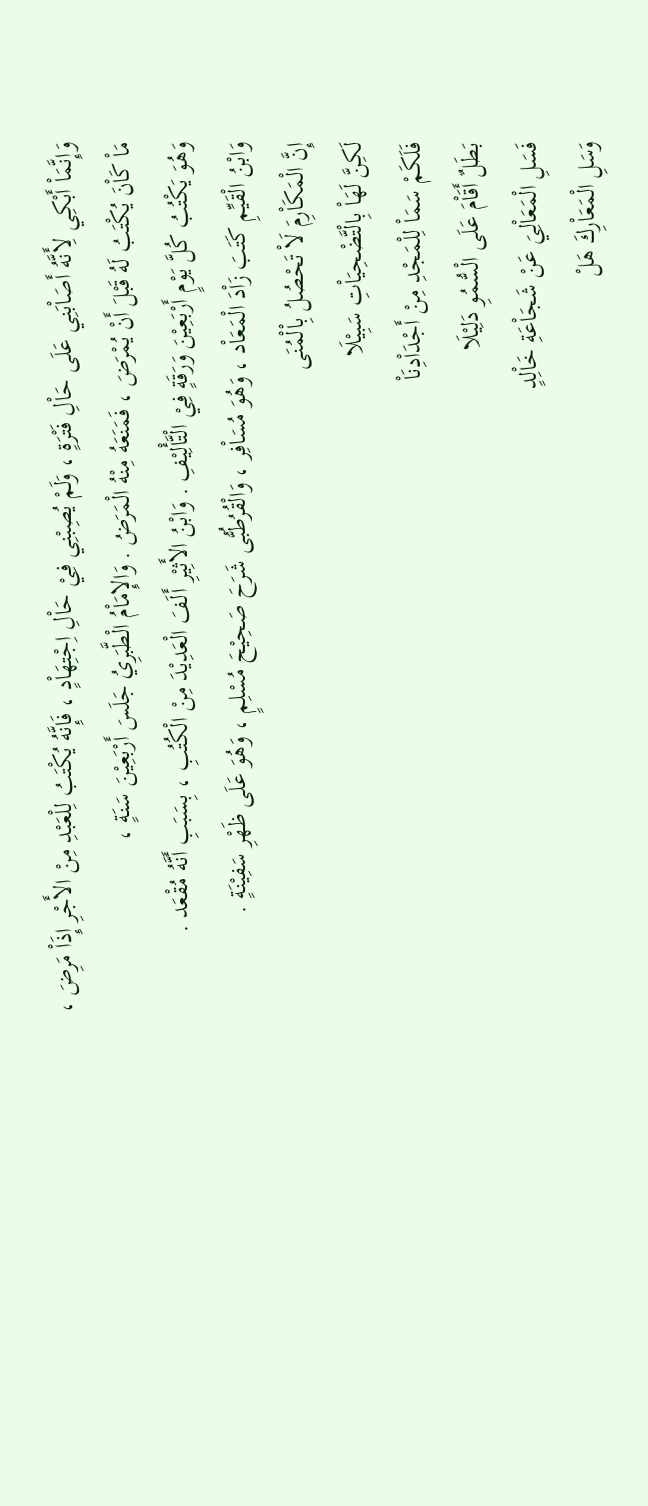وَإِنَّمَاْ أَبْكِي لِأَنَّهُ أَصَاْبَنِي عَلَى حَاْلِ فَتْرَةٍ ، وَلَمْ يُصِبْنِي فِيْ حَاْلِ اِجْتِهَاْدٍ ، فَإِنَّهُ يُكْتَبُ لِلْعَبْدِ مِنْ الأَجْرِ إِذَاْ مَرِضَ ،
مَاْ كَاْنَ يُكْتَبُ لَهُ قَبْلَ أَنْ يُمْرَضَ ، فَمَنَعَهُ مِنْهُ الْمَرَضُ . وَالإِمَاْمُ الْطَّبَرِيُ جَلَسَ أَرْبَعِيْنَ سَنَةٍ ،
وَهُوَ يَكْتُبُ كُلَّ يَوْمٍ أَرْبَعِيْنَ وَرَقَةٍ فِيْ الْتَّأْلِيْفِ . وَابْنُ الأَثِيْرِ أَلَفَ الْعَدِيْدَ مِنْ الْكُتُبِ ، بِسَبَبِ أَنَّهُ مُقْعَد .
وَابْنُ الْقَيِّمِ كَتَبَ زَاْدَ الْمَعَاْد ، وَهُوَ مُسَاْفِر ، وَالْقُرُطُبُّى شَرَحَ صَحِيْحَ مُسْلِمٍ ، وَهُوَ عَلَى ظَهْرِ سَفِيْنَةٍ .
إِنَّ الْمَكَاْرِمَ لَاْ تَحْصُلُ بِاْلْمُنَى
لَكِنَّ لَهَاْ بِالْتَّضْحِيَاْتِ سَبِيْلَا
فَلَكَمْ سَمَاْ لِلْمَجْدِ مِنْ أَجْدَاْدِنَاْ
بَطَلٌ أَقَاْمَ عَلَى الْسُّمُوِ دَلِيْلَا
فَسَلِ الْمَعَاْلِيَ عَنْ شَجَاْعَةِ خَاْلِدٍ
وَسَلِ الْمَعَاْرِكَ هَلْ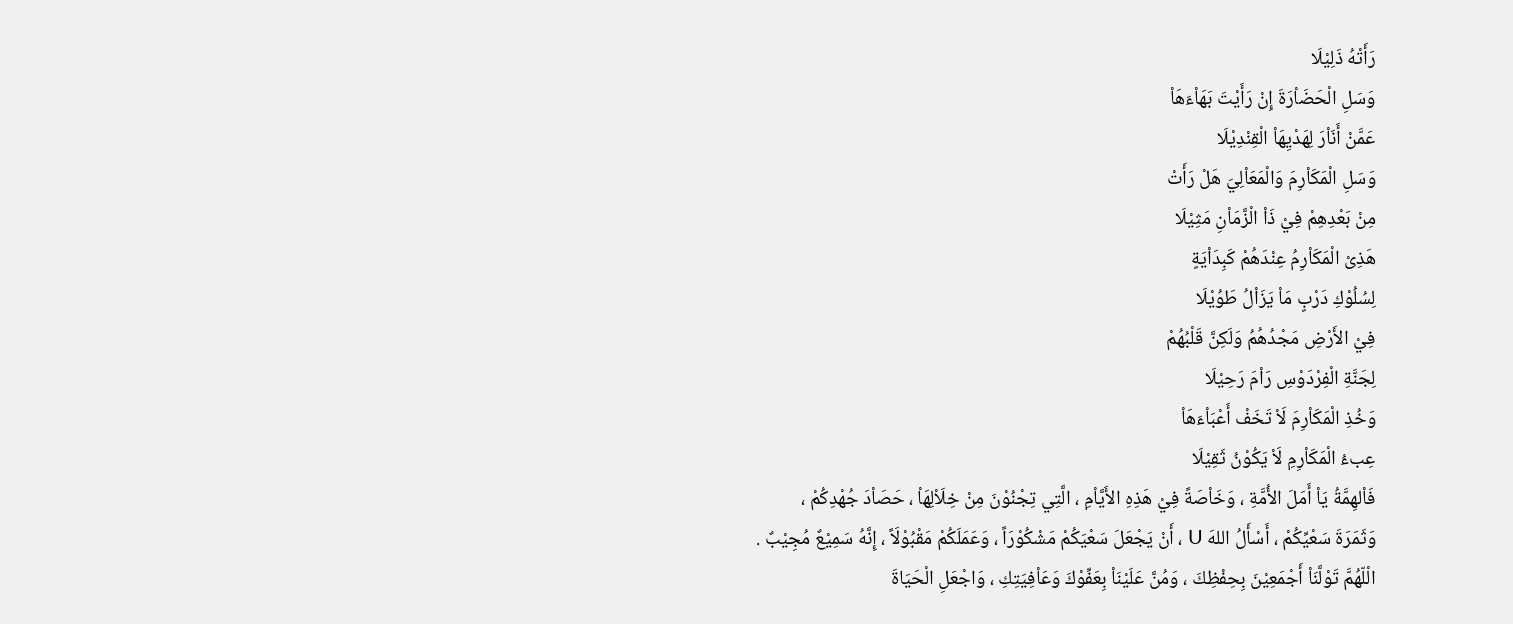رَأَتْهُ ذَلِيْلَا
وَسَلِ الْحَضَاْرَةَ إِنْ رَأَيْتَ بَهَاْءَهَاْ
عَمَّنْ أَنَاْرَ لِهَدْيِهَاْ الْقِنْدِيْلَا
وَسَلِ الْمَكَاْرِمَ وَالْمَعَاْلِيَ هَلْ رَأَتْ
مِنْ بَعْدِهِمْ فِيْ ذَاْ الْزَّمَاْنِ مَثِيْلَا
هَذِىْ الْمَكَاْرِمُ عِنْدَهُمْ كَبِدَاْيَةٍ
لِسُلُوْكِ دَرْبٍ مَاْ يَزَاْلُ طَوُيْلَا
فِيْ الأَرْضِ مَجْدُهُمُ وَلَكِنَّ قَلْبُهُمْ
لِجَنَّةِ الْفِرْدَوْسِ رَاْمَ رَحِيْلَا
وَخُذِ الْمَكَاْرِمَ لَاْ تَخَفْ أَعْبَاْءَهَاْ
عِبءُ الْمَكَاْرِمِ لَاْ يَكُوْنُ ثَقِيْلَا
فَاْلهِمَّةُ يَاْ أَمَلَ الأُمَّةِ ، وَخَاْصَةً فِيْ هَذِهِ الأَيَّاْمِ ، الَّتِي تِجْنُوْنَ مِنْ خِلَاْلِهَاْ ، حَصَاْدَ جُهْدِكُمْ ،
وَثَمَرَةَ سَعْيِّكُمْ ، أَسْأَلُ اللهَ U ، أَنْ يَجْعَلَ سَعْيَكُمْ مَشْكُوْرَاً ، وَعَمَلَكُمْ مَقْبُوْلَاً ، إِنَّهُ سَمِيْعٌ مُجِيْبٌ .
الْلّهُمَّ تَوْلَّنَاْ أَجْمَعِيْنَ بِحِفْظِكَ ، وَمُنَّ عَلَيْنَاْ بِعَفِّوْكَ وَعَاْفِيَتِكِ ، وَاجْعَلِ الْحَيَاةَ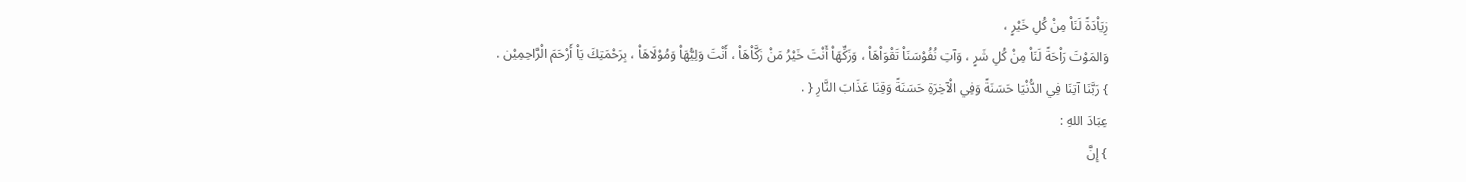زِيَاْدَةً لَنَاْ مِنْ كُلِ خَيْرٍ ،
وَالمَوْتَ رَاْحَةً لَنَاْ مِنْ كُلِ شَرٍ ، وَآتِ نُفُوْسَنَاْ تَقْوَاْهَاْ ، وَزَكِّهَاْ أَنْتَ خَيْرُ مَنْ زَكَّاْهَاْ ، أَنْتَ وَلِيُّهَاْ وَمُوْلَاهَاْ ، بِرَحْمَتِكَ يَاْ أَرْحَمَ الْرَّاحِمِيْن .
} رَبَّنَا آتِنَا فِي الدُّنْيَا حَسَنَةً وَفِي الْآخِرَةِ حَسَنَةً وَقِنَا عَذَابَ النَّارِ { .
عِبَادَ اللهِ :
} إِنَّ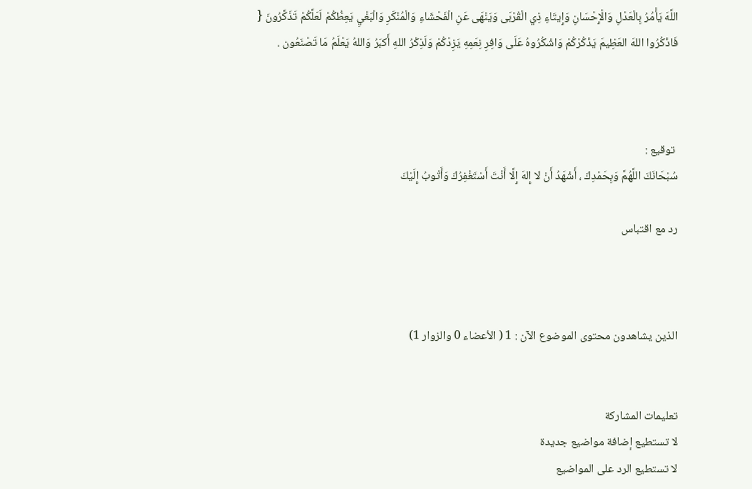اللَّهَ يَأْمُرُ بِالْعَدْلِ وَالْإِحْسَانِ وَإِيتَاءِ ذِي الْقُرْبَى وَيَنْهَى عَنِ الْفَحْشَاءِ وَالْمُنْكَرِ وَالْبَغْيِ يَعِظُكُمْ لَعَلَّكُمْ تَذَكَّرُونَ {
فَاذْكُرُوا اللهَ العَظِيمَ يَذْكُرْكُمْ وَاشْكُرُوهُ عَلَى وَافِرِ نِعَمِهِ يَزِدْكُمْ وَلَذِكْرُ اللهِ أَكبَرُ وَاللهُ يَعْلَمُ مَا تَصْنَعُون .



 توقيع :
سُبْحَانَكَ اللَّهُمَّ وَبِحَمْدِكَ ، أَشْهَدُ أَنْ لا إِلهَ إِلَّا أَنْتَ أَسْتَغْفِرُكَ وَأَتْوبُ إِلَيْكَ

رد مع اقتباس



الذين يشاهدون محتوى الموضوع الآن : 1 ( الأعضاء 0 والزوار 1)


تعليمات المشاركة
لا تستطيع إضافة مواضيع جديدة
لا تستطيع الرد على المواضيع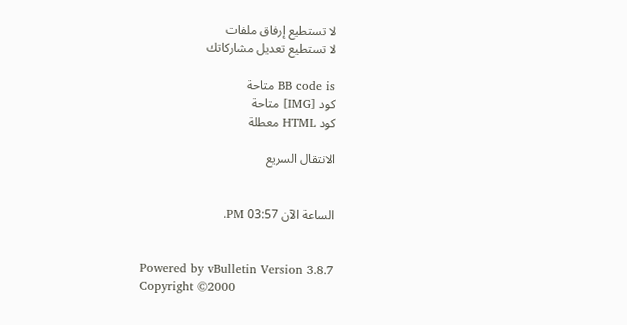لا تستطيع إرفاق ملفات
لا تستطيع تعديل مشاركاتك

BB code is متاحة
كود [IMG] متاحة
كود HTML معطلة

الانتقال السريع


الساعة الآن 03:57 PM.


Powered by vBulletin Version 3.8.7
Copyright ©2000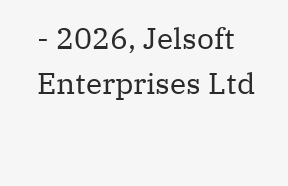- 2026, Jelsoft Enterprises Ltd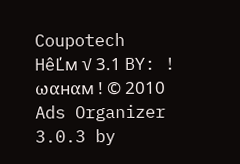Coupotech
HêĽм √ 3.1 BY: ! ωαнαм ! © 2010
Ads Organizer 3.0.3 by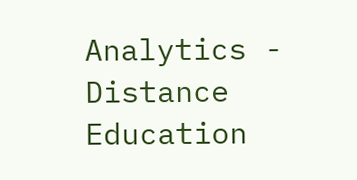Analytics - Distance Education